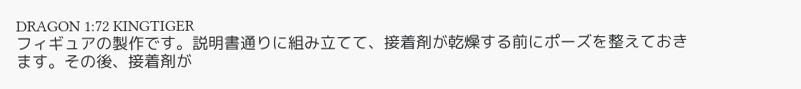DRAGON 1:72 KINGTIGER
フィギュアの製作です。説明書通りに組み立てて、接着剤が乾燥する前にポーズを整えておきます。その後、接着剤が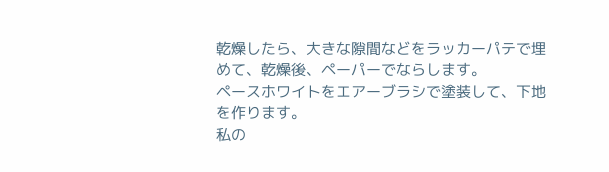乾燥したら、大きな隙間などをラッカーパテで埋めて、乾燥後、ペーパーでならします。
ペースホワイトをエアーブラシで塗装して、下地を作ります。
私の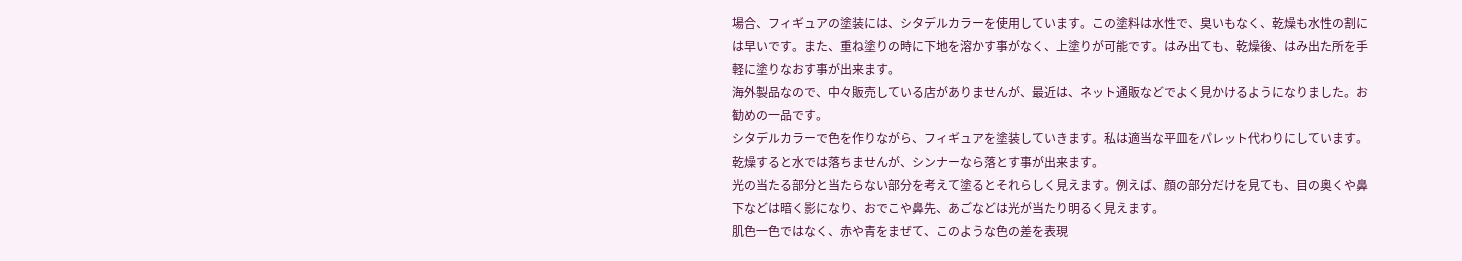場合、フィギュアの塗装には、シタデルカラーを使用しています。この塗料は水性で、臭いもなく、乾燥も水性の割には早いです。また、重ね塗りの時に下地を溶かす事がなく、上塗りが可能です。はみ出ても、乾燥後、はみ出た所を手軽に塗りなおす事が出来ます。
海外製品なので、中々販売している店がありませんが、最近は、ネット通販などでよく見かけるようになりました。お勧めの一品です。
シタデルカラーで色を作りながら、フィギュアを塗装していきます。私は適当な平皿をパレット代わりにしています。乾燥すると水では落ちませんが、シンナーなら落とす事が出来ます。
光の当たる部分と当たらない部分を考えて塗るとそれらしく見えます。例えば、顔の部分だけを見ても、目の奥くや鼻下などは暗く影になり、おでこや鼻先、あごなどは光が当たり明るく見えます。
肌色一色ではなく、赤や青をまぜて、このような色の差を表現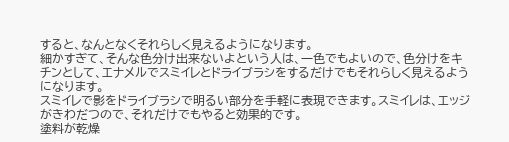すると、なんとなくそれらしく見えるようになります。
細かすぎて、そんな色分け出来ないよという人は、一色でもよいので、色分けをキチンとして、エナメルでスミイレとドライブラシをするだけでもそれらしく見えるようになります。
スミイレで影をドライブラシで明るい部分を手軽に表現できます。スミイレは、エッジがきわだつので、それだけでもやると効果的です。
塗料が乾燥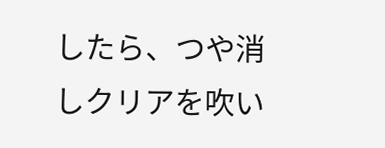したら、つや消しクリアを吹い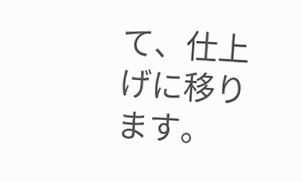て、仕上げに移ります。